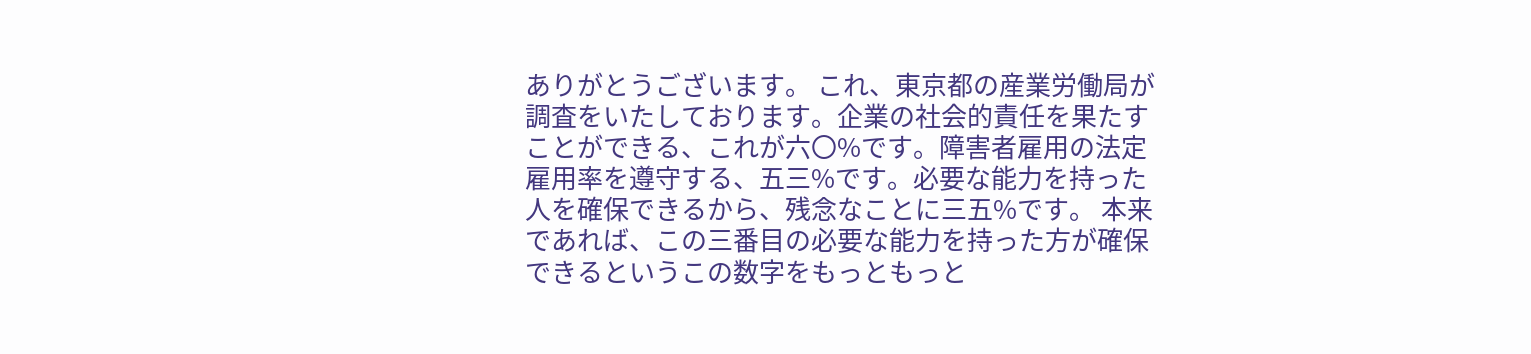ありがとうございます。 これ、東京都の産業労働局が調査をいたしております。企業の社会的責任を果たすことができる、これが六〇%です。障害者雇用の法定雇用率を遵守する、五三%です。必要な能力を持った人を確保できるから、残念なことに三五%です。 本来であれば、この三番目の必要な能力を持った方が確保できるというこの数字をもっともっと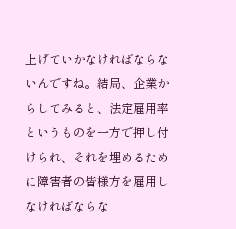上げていかなければならないんですね。結局、企業からしてみると、法定雇用率というものを一方で押し付けられ、それを埋めるために障害者の皆様方を雇用しなければならな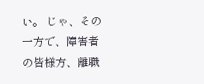い。 じゃ、その一方で、障害者の皆様方、離職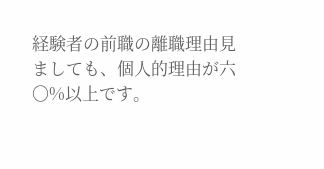経験者の前職の離職理由見ましても、個人的理由が六〇%以上です。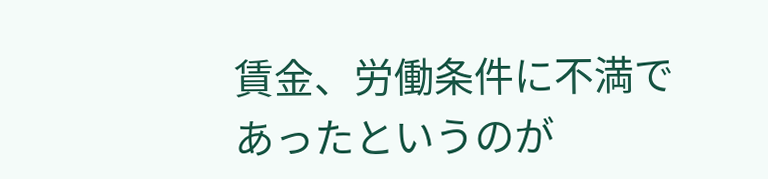賃金、労働条件に不満であったというのが